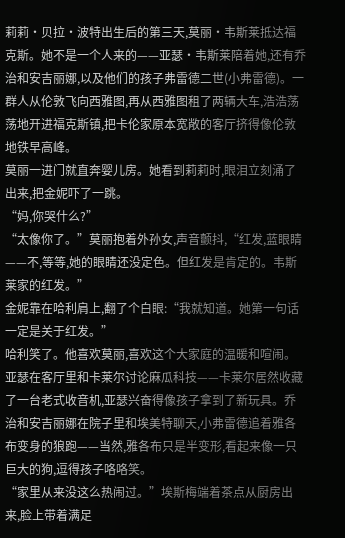莉莉·贝拉·波特出生后的第三天,莫丽·韦斯莱抵达福克斯。她不是一个人来的——亚瑟·韦斯莱陪着她,还有乔治和安吉丽娜,以及他们的孩子弗雷德二世(小弗雷德)。一群人从伦敦飞向西雅图,再从西雅图租了两辆大车,浩浩荡荡地开进福克斯镇,把卡伦家原本宽敞的客厅挤得像伦敦地铁早高峰。
莫丽一进门就直奔婴儿房。她看到莉莉时,眼泪立刻涌了出来,把金妮吓了一跳。
“妈,你哭什么?”
“太像你了。”莫丽抱着外孙女,声音颤抖,“红发,蓝眼睛——不,等等,她的眼睛还没定色。但红发是肯定的。韦斯莱家的红发。”
金妮靠在哈利肩上,翻了个白眼:“我就知道。她第一句话一定是关于红发。”
哈利笑了。他喜欢莫丽,喜欢这个大家庭的温暖和喧闹。亚瑟在客厅里和卡莱尔讨论麻瓜科技——卡莱尔居然收藏了一台老式收音机,亚瑟兴奋得像孩子拿到了新玩具。乔治和安吉丽娜在院子里和埃美特聊天,小弗雷德追着雅各布变身的狼跑——当然,雅各布只是半变形,看起来像一只巨大的狗,逗得孩子咯咯笑。
“家里从来没这么热闹过。”埃斯梅端着茶点从厨房出来,脸上带着满足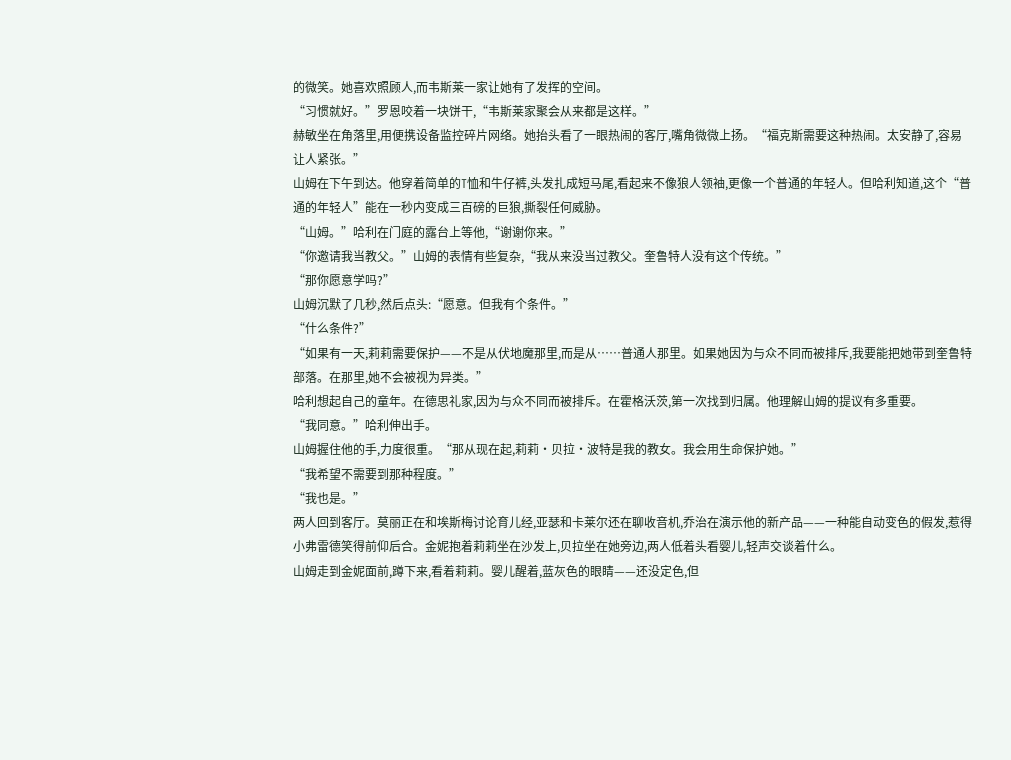的微笑。她喜欢照顾人,而韦斯莱一家让她有了发挥的空间。
“习惯就好。”罗恩咬着一块饼干,“韦斯莱家聚会从来都是这样。”
赫敏坐在角落里,用便携设备监控碎片网络。她抬头看了一眼热闹的客厅,嘴角微微上扬。“福克斯需要这种热闹。太安静了,容易让人紧张。”
山姆在下午到达。他穿着简单的T恤和牛仔裤,头发扎成短马尾,看起来不像狼人领袖,更像一个普通的年轻人。但哈利知道,这个“普通的年轻人”能在一秒内变成三百磅的巨狼,撕裂任何威胁。
“山姆。”哈利在门庭的露台上等他,“谢谢你来。”
“你邀请我当教父。”山姆的表情有些复杂,“我从来没当过教父。奎鲁特人没有这个传统。”
“那你愿意学吗?”
山姆沉默了几秒,然后点头:“愿意。但我有个条件。”
“什么条件?”
“如果有一天,莉莉需要保护——不是从伏地魔那里,而是从……普通人那里。如果她因为与众不同而被排斥,我要能把她带到奎鲁特部落。在那里,她不会被视为异类。”
哈利想起自己的童年。在德思礼家,因为与众不同而被排斥。在霍格沃茨,第一次找到归属。他理解山姆的提议有多重要。
“我同意。”哈利伸出手。
山姆握住他的手,力度很重。“那从现在起,莉莉·贝拉·波特是我的教女。我会用生命保护她。”
“我希望不需要到那种程度。”
“我也是。”
两人回到客厅。莫丽正在和埃斯梅讨论育儿经,亚瑟和卡莱尔还在聊收音机,乔治在演示他的新产品——一种能自动变色的假发,惹得小弗雷德笑得前仰后合。金妮抱着莉莉坐在沙发上,贝拉坐在她旁边,两人低着头看婴儿,轻声交谈着什么。
山姆走到金妮面前,蹲下来,看着莉莉。婴儿醒着,蓝灰色的眼睛——还没定色,但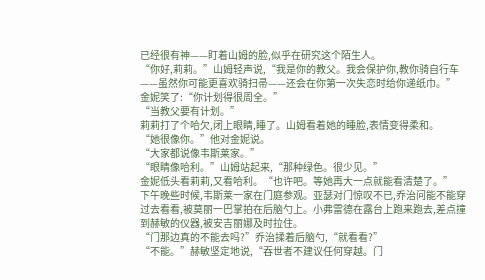已经很有神——盯着山姆的脸,似乎在研究这个陌生人。
“你好,莉莉。”山姆轻声说,“我是你的教父。我会保护你,教你骑自行车——虽然你可能更喜欢骑扫帚——还会在你第一次失恋时给你递纸巾。”
金妮笑了:“你计划得很周全。”
“当教父要有计划。”
莉莉打了个哈欠,闭上眼睛,睡了。山姆看着她的睡脸,表情变得柔和。
“她很像你。”他对金妮说。
“大家都说像韦斯莱家。”
“眼睛像哈利。”山姆站起来,“那种绿色。很少见。”
金妮低头看莉莉,又看哈利。“也许吧。等她再大一点就能看清楚了。”
下午晚些时候,韦斯莱一家在门庭参观。亚瑟对门惊叹不已,乔治问能不能穿过去看看,被莫丽一巴掌拍在后脑勺上。小弗雷德在露台上跑来跑去,差点撞到赫敏的仪器,被安吉丽娜及时拉住。
“门那边真的不能去吗?”乔治揉着后脑勺,“就看看?”
“不能。”赫敏坚定地说,“吞世者不建议任何穿越。门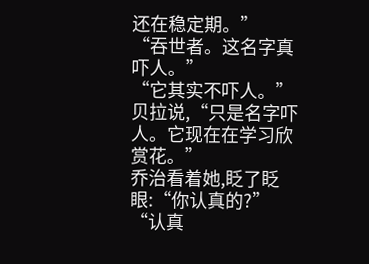还在稳定期。”
“吞世者。这名字真吓人。”
“它其实不吓人。”贝拉说,“只是名字吓人。它现在在学习欣赏花。”
乔治看着她,眨了眨眼:“你认真的?”
“认真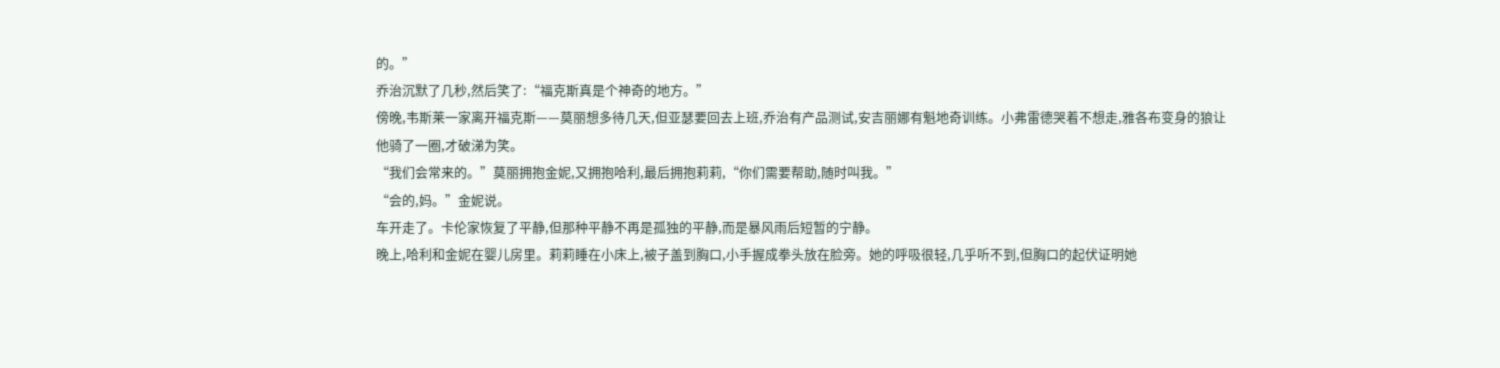的。”
乔治沉默了几秒,然后笑了:“福克斯真是个神奇的地方。”
傍晚,韦斯莱一家离开福克斯——莫丽想多待几天,但亚瑟要回去上班,乔治有产品测试,安吉丽娜有魁地奇训练。小弗雷德哭着不想走,雅各布变身的狼让他骑了一圈,才破涕为笑。
“我们会常来的。”莫丽拥抱金妮,又拥抱哈利,最后拥抱莉莉,“你们需要帮助,随时叫我。”
“会的,妈。”金妮说。
车开走了。卡伦家恢复了平静,但那种平静不再是孤独的平静,而是暴风雨后短暂的宁静。
晚上,哈利和金妮在婴儿房里。莉莉睡在小床上,被子盖到胸口,小手握成拳头放在脸旁。她的呼吸很轻,几乎听不到,但胸口的起伏证明她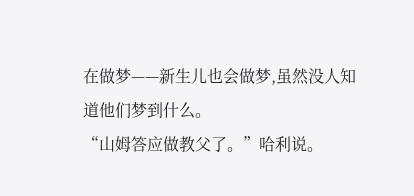在做梦——新生儿也会做梦,虽然没人知道他们梦到什么。
“山姆答应做教父了。”哈利说。